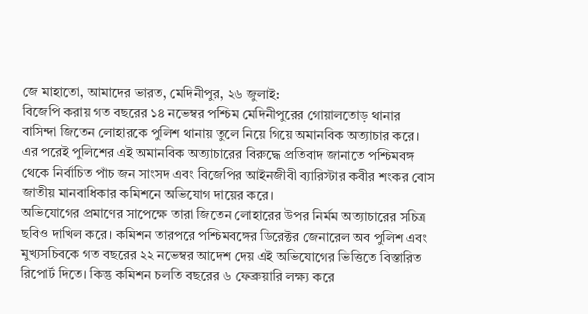জে মাহাতো, আমাদের ভারত, মেদিনীপুর, ২৬ জুলাই:
বিজেপি করায় গত বছরের ১৪ নভেম্বর পশ্চিম মেদিনীপুরের গোয়ালতোড় থানার বাসিন্দা জিতেন লোহারকে পুলিশ থানায় তুলে নিয়ে গিয়ে অমানবিক অত্যাচার করে। এর পরেই পুলিশের এই অমানবিক অত্যাচারের বিরুদ্ধে প্রতিবাদ জানাতে পশ্চিমবঙ্গ থেকে নির্বাচিত পাঁচ জন সাংসদ এবং বিজেপির আইনজীবী ব্যারিস্টার কবীর শংকর বোস জাতীয় মানবাধিকার কমিশনে অভিযোগ দায়ের করে।
অভিযোগের প্রমাণের সাপেক্ষে তারা জিতেন লোহারের উপর নির্মম অত্যাচারের সচিত্র ছবিও দাখিল করে। কমিশন তারপরে পশ্চিমবঙ্গের ডিরেক্টর জেনারেল অব পুলিশ এবং মুখ্যসচিবকে গত বছরের ২২ নভেম্বর আদেশ দেয় এই অভিযোগের ভিত্তিতে বিস্তারিত রিপোর্ট দিতে। কিন্তু কমিশন চলতি বছরের ৬ ফেব্রুয়ারি লক্ষ্য করে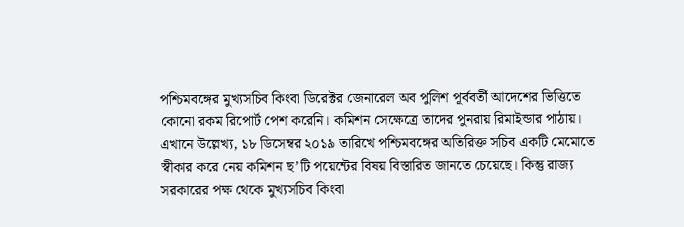পশ্চিমবঙ্গের মুখ্যসচিব কিংবা ডিরেক্টর জেনারেল অব পুলিশ পূর্ববর্তী আদেশের ভিত্তিতে কোনো রকম রিপোর্ট পেশ করেনি। কমিশন সেক্ষেত্রে তাদের পুনরায় রিমাইন্ডার পাঠায়।
এখানে উল্লেখ্য, ১৮ ডিসেম্বর ২০১৯ তারিখে পশ্চিমবঙ্গের অতিরিক্ত সচিব একটি মেমোতে স্বীকার করে নেয় কমিশন ছ’টি পয়েন্টের বিষয় বিস্তারিত জানতে চেয়েছে। কিন্তু রাজ্য সরকারের পক্ষ থেকে মুখ্যসচিব কিংবা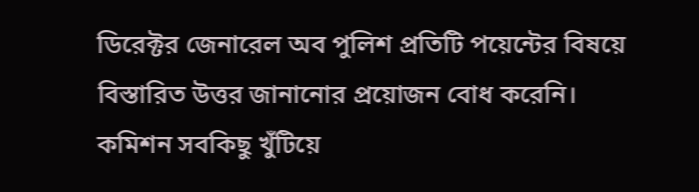ডিরেক্টর জেনারেল অব পুলিশ প্রতিটি পয়েন্টের বিষয়ে বিস্তারিত উত্তর জানানোর প্রয়োজন বোধ করেনি। কমিশন সবকিছু খুঁটিয়ে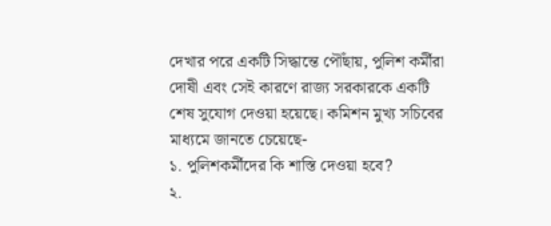দেখার পরে একটি সিদ্ধান্তে পৌঁছায়, পুলিশ কর্মীরা দোষী এবং সেই কারণে রাজ্য সরকারকে একটি শেষ সুযোগ দেওয়া হয়েছে। কমিশন মুখ্য সচিবের মাধ্যমে জানতে চেয়েছে-
১. পুলিশকর্মীদের কি শাস্তি দেওয়া হবে?
২.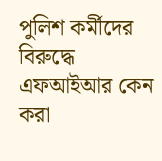পুলিশ কর্মীদের বিরুদ্ধে এফআইআর কেন করা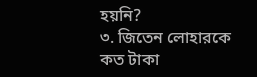হয়নি?
৩. জিতেন লোহারকে কত টাকা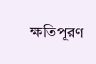ক্ষতিপূরণ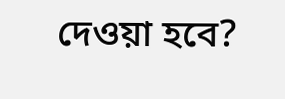দেওয়া হবে?